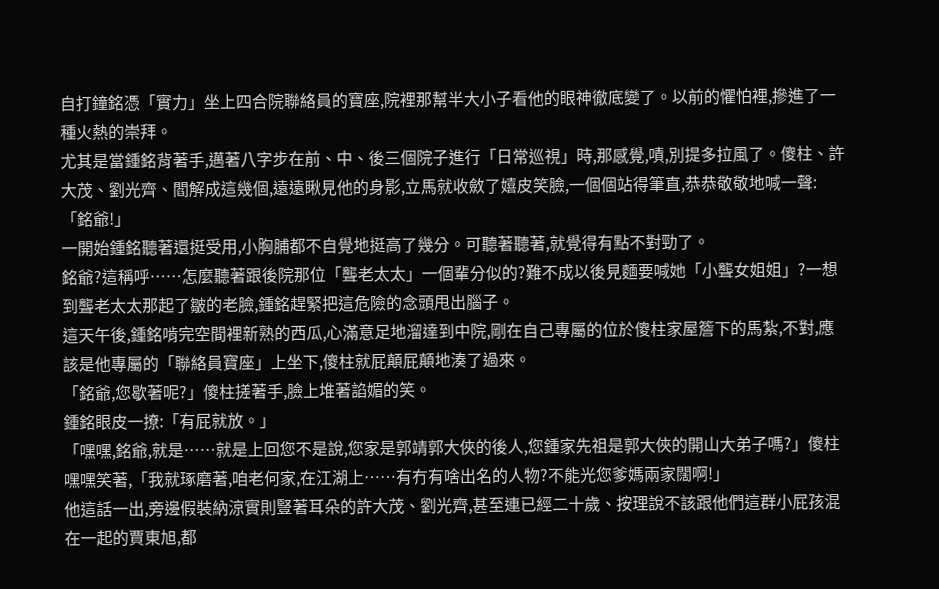自打鐘銘憑「實力」坐上四合院聯絡員的寶座,院裡那幫半大小子看他的眼神徹底變了。以前的懼怕裡,摻進了一種火熱的崇拜。
尤其是當鍾銘背著手,邁著八字步在前、中、後三個院子進行「日常巡視」時,那感覺,嘖,別提多拉風了。傻柱、許大茂、劉光齊、閻解成這幾個,遠遠瞅見他的身影,立馬就收斂了嬉皮笑臉,一個個站得筆直,恭恭敬敬地喊一聲:
「銘爺!」
一開始鍾銘聽著還挺受用,小胸脯都不自覺地挺高了幾分。可聽著聽著,就覺得有點不對勁了。
銘爺?這稱呼……怎麼聽著跟後院那位「聾老太太」一個輩分似的?難不成以後見麵要喊她「小聾女姐姐」?一想到聾老太太那起了皺的老臉,鍾銘趕緊把這危險的念頭甩出腦子。
這天午後,鍾銘啃完空間裡新熟的西瓜,心滿意足地溜達到中院,剛在自己專屬的位於傻柱家屋簷下的馬紮,不對,應該是他專屬的「聯絡員寶座」上坐下,傻柱就屁顛屁顛地湊了過來。
「銘爺,您歇著呢?」傻柱搓著手,臉上堆著諂媚的笑。
鍾銘眼皮一撩:「有屁就放。」
「嘿嘿,銘爺,就是……就是上回您不是說,您家是郭靖郭大俠的後人,您鍾家先祖是郭大俠的開山大弟子嗎?」傻柱嘿嘿笑著,「我就琢磨著,咱老何家,在江湖上……有冇有啥出名的人物?不能光您爹媽兩家闊啊!」
他這話一出,旁邊假裝納涼實則豎著耳朵的許大茂、劉光齊,甚至連已經二十歲、按理說不該跟他們這群小屁孩混在一起的賈東旭,都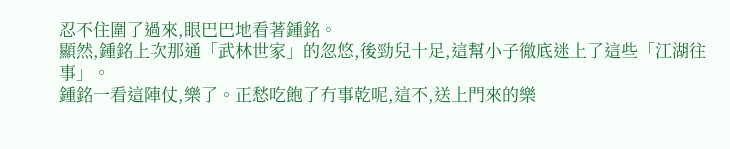忍不住圍了過來,眼巴巴地看著鍾銘。
顯然,鍾銘上次那通「武林世家」的忽悠,後勁兒十足,這幫小子徹底迷上了這些「江湖往事」。
鍾銘一看這陣仗,樂了。正愁吃飽了冇事乾呢,這不,送上門來的樂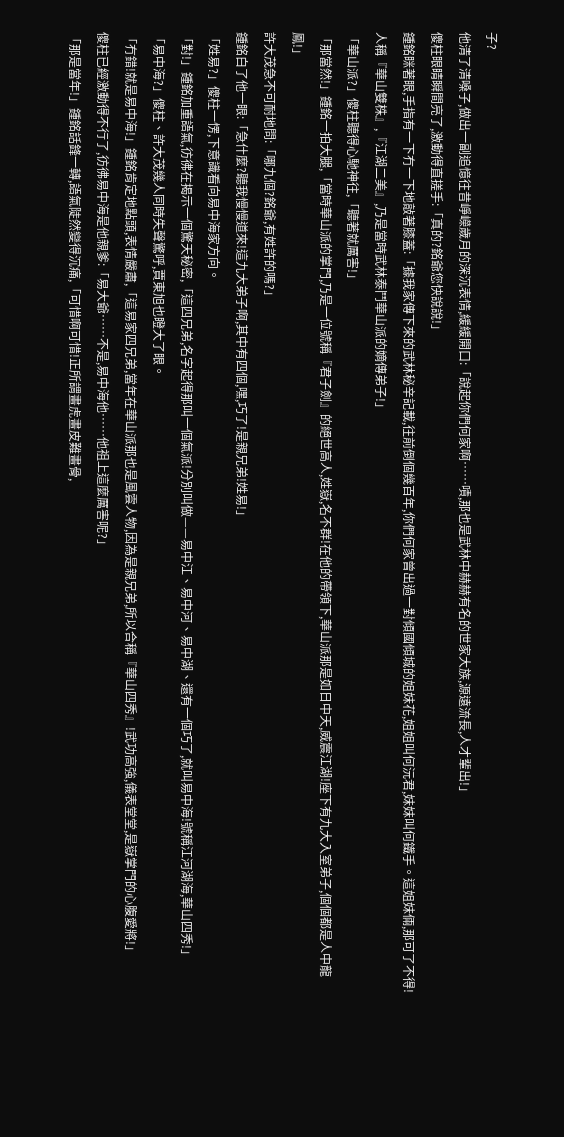子?
他清了清嗓子,做出一副追憶往昔崢嶸歲月的深沉表情,緩緩開口:「說起你們何家啊……嘖,那也是武林中赫赫有名的世家大族,源遠流長,人才輩出!」
傻柱眼睛瞬間亮了,激動得直搓手:「真的?銘爺您快說說!」
鍾銘眯著眼,手指有一下冇一下地敲著膝蓋:「據我家傳下來的武林秘辛記載,往前倒個幾百年,你們何家曾出過一對傾國傾城的姐妹花,姐姐叫何沅君,妹妹叫何鐵手。這姐妹倆,那可了不得!人稱『華山雙株』,『江湖二美』,乃是當時武林泰鬥華山派的嫡傳弟子!」
「華山派?」傻柱聽得心馳神往,「聽著就厲害!」
「那當然!」鍾銘一拍大腿,「當時華山派的掌門,乃是一位號稱『君子劍』的絕世高人,姓嶽,名不群!在他的帶領下,華山派那是如日中天,威震江湖!座下有九大入室弟子,個個都是人中龍鳳!」
許大茂急不可耐地問:「哪九個?銘爺,有姓許的嗎?」
鍾銘白了他一眼:「急什麼?聽我慢慢道來!這九大弟子啊,其中有四個,嘿,巧了!是親兄弟!姓易!」
「姓易?」傻柱一愣,下意識看向易中海家方向。
「對!」鍾銘加重語氣,彷彿在揭示一個驚天秘密,「這四兄弟,名字起得那叫一個氣派!分別叫做——易中江、易中河、易中湖、還有一個巧了,就叫易中海!號稱江河湖海,華山四秀!」
「易中海?」傻柱、許大茂幾人同時失聲驚呼,賈東旭也瞪大了眼。
「冇錯!就是易中海!」鍾銘肯定地點頭,表情嚴肅,「這易家四兄弟,當年在華山派那也是風雲人物,因為是親兄弟,所以合稱『華山四秀』!武功高強,儀表堂堂,是嶽掌門的心腹愛將!」
傻柱已經激動得不行了,彷彿易中海是他親爹:「易大爺……不是,易中海他……他祖上這麼厲害呢?」
「那是當年!」鍾銘話鋒一轉,語氣陡然變得沉痛,「可惜啊可惜!正所謂畫虎畫皮難畫骨,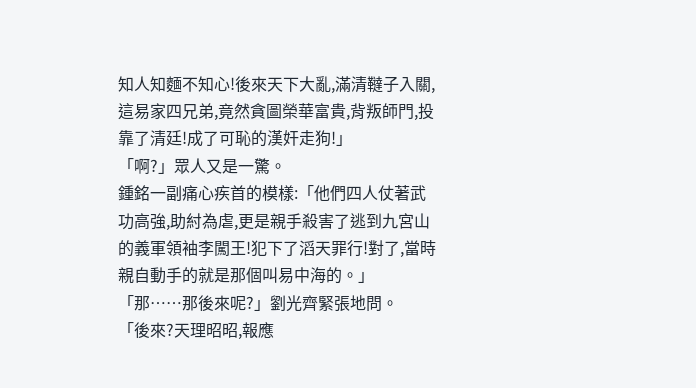知人知麵不知心!後來天下大亂,滿清韃子入關,這易家四兄弟,竟然貪圖榮華富貴,背叛師門,投靠了清廷!成了可恥的漢奸走狗!」
「啊?」眾人又是一驚。
鍾銘一副痛心疾首的模樣:「他們四人仗著武功高強,助紂為虐,更是親手殺害了逃到九宮山的義軍領袖李闖王!犯下了滔天罪行!對了,當時親自動手的就是那個叫易中海的。」
「那……那後來呢?」劉光齊緊張地問。
「後來?天理昭昭,報應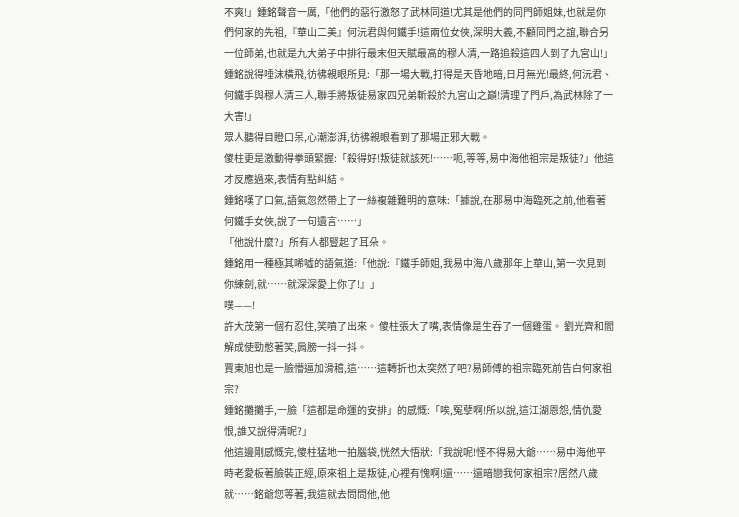不爽!」鍾銘聲音一厲,「他們的惡行激怒了武林同道!尤其是他們的同門師姐妹,也就是你們何家的先祖,『華山二美』何沅君與何鐵手!這兩位女俠,深明大義,不顧同門之誼,聯合另一位師弟,也就是九大弟子中排行最末但天賦最高的穆人清,一路追殺這四人到了九宮山!」
鍾銘說得唾沫橫飛,彷彿親眼所見:「那一場大戰,打得是天昏地暗,日月無光!最終,何沅君、何鐵手與穆人清三人,聯手將叛徒易家四兄弟斬殺於九宮山之巔!清理了門戶,為武林除了一大害!」
眾人聽得目瞪口呆,心潮澎湃,彷彿親眼看到了那場正邪大戰。
傻柱更是激動得拳頭緊握:「殺得好!叛徒就該死!……呃,等等,易中海他祖宗是叛徒?」他這才反應過來,表情有點糾結。
鍾銘嘆了口氣,語氣忽然帶上了一絲複雜難明的意味:「據說,在那易中海臨死之前,他看著何鐵手女俠,說了一句遺言……」
「他說什麼?」所有人都豎起了耳朵。
鍾銘用一種極其唏噓的語氣道:「他說:『鐵手師姐,我易中海八歲那年上華山,第一次見到你練劍,就……就深深愛上你了!』」
噗——!
許大茂第一個冇忍住,笑噴了出來。 傻柱張大了嘴,表情像是生吞了一個雞蛋。 劉光齊和閻解成使勁憋著笑,肩膀一抖一抖。
賈東旭也是一臉懵逼加滑稽,這……這轉折也太突然了吧?易師傅的祖宗臨死前告白何家祖宗?
鍾銘攤攤手,一臉「這都是命運的安排」的感慨:「唉,冤孽啊!所以說,這江湖恩怨,情仇愛恨,誰又說得清呢?」
他這邊剛感慨完,傻柱猛地一拍腦袋,恍然大悟狀:「我說呢!怪不得易大爺……易中海他平時老愛板著臉裝正經,原來祖上是叛徒,心裡有愧啊!還……還暗戀我何家祖宗?居然八歲就……銘爺您等著,我這就去問問他,他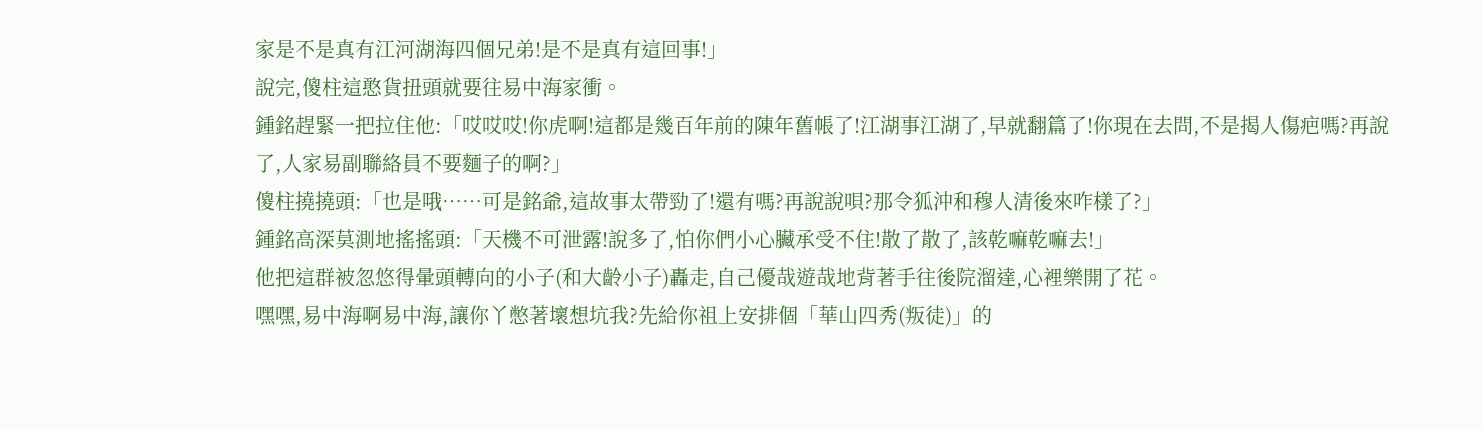家是不是真有江河湖海四個兄弟!是不是真有這回事!」
說完,傻柱這憨貨扭頭就要往易中海家衝。
鍾銘趕緊一把拉住他:「哎哎哎!你虎啊!這都是幾百年前的陳年舊帳了!江湖事江湖了,早就翻篇了!你現在去問,不是揭人傷疤嗎?再說了,人家易副聯絡員不要麵子的啊?」
傻柱撓撓頭:「也是哦……可是銘爺,這故事太帶勁了!還有嗎?再說說唄?那令狐沖和穆人清後來咋樣了?」
鍾銘高深莫測地搖搖頭:「天機不可泄露!說多了,怕你們小心臟承受不住!散了散了,該乾嘛乾嘛去!」
他把這群被忽悠得暈頭轉向的小子(和大齡小子)轟走,自己優哉遊哉地背著手往後院溜達,心裡樂開了花。
嘿嘿,易中海啊易中海,讓你丫憋著壞想坑我?先給你祖上安排個「華山四秀(叛徒)」的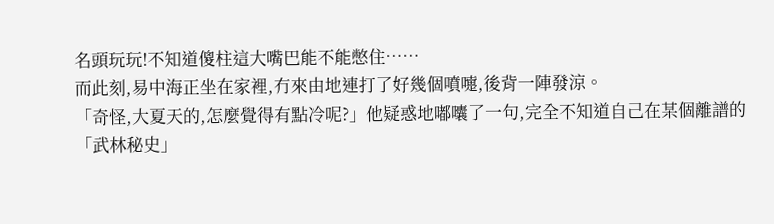名頭玩玩!不知道傻柱這大嘴巴能不能憋住……
而此刻,易中海正坐在家裡,冇來由地連打了好幾個噴嚏,後背一陣發涼。
「奇怪,大夏天的,怎麼覺得有點冷呢?」他疑惑地嘟囔了一句,完全不知道自己在某個離譜的「武林秘史」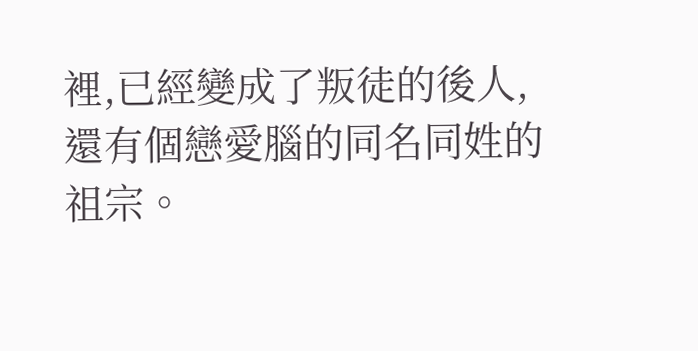裡,已經變成了叛徒的後人,還有個戀愛腦的同名同姓的祖宗。